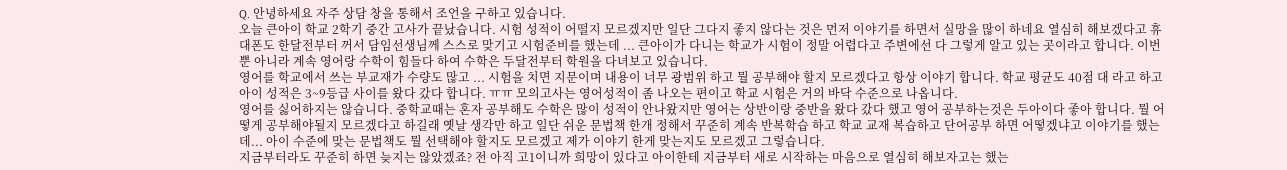Q. 안녕하세요 자주 상담 창을 통해서 조언을 구하고 있습니다.
오늘 큰아이 학교 2학기 중간 고사가 끝났습니다. 시험 성적이 어떨지 모르겠지만 일단 그다지 좋지 않다는 것은 먼저 이야기를 하면서 실망을 많이 하네요 열심히 해보겠다고 휴대폰도 한달전부터 꺼서 담임선생님께 스스로 맞기고 시험준비를 했는데 ... 큰아이가 다니는 학교가 시험이 정말 어렵다고 주변에선 다 그렇게 알고 있는 곳이라고 합니다. 이번 뿐 아니라 계속 영어랑 수학이 힘들다 하여 수학은 두달전부터 학원을 다녀보고 있습니다.
영어를 학교에서 쓰는 부교재가 수량도 많고 ... 시험을 치면 지문이며 내용이 너무 광범위 하고 뭘 공부해야 할지 모르겠다고 항상 이야기 합니다. 학교 평균도 40점 대 라고 하고 아이 성적은 3~9등급 사이를 왔다 갔다 합니다. ㅠㅠ 모의고사는 영어성적이 좀 나오는 편이고 학교 시험은 거의 바닥 수준으로 나옵니다.
영어를 싫어하지는 않습니다. 중학교때는 혼자 공부해도 수학은 많이 성적이 안나왔지만 영어는 상반이랑 중반을 왔다 갔다 했고 영어 공부하는것은 두아이다 좋아 합니다. 뭘 어떻게 공부해야될지 모르겠다고 하길래 옛날 생각만 하고 일단 쉬운 문법책 한개 정해서 꾸준히 계속 반복학습 하고 학교 교재 복습하고 단어공부 하면 어떻겠냐고 이야기를 했는데... 아이 수준에 맞는 문법책도 뭘 선택해야 할지도 모르겠고 제가 이야기 한게 맞는지도 모르겠고 그렇습니다.
지금부터라도 꾸준히 하면 늦지는 않았겠죠? 전 아직 고1이니까 희망이 있다고 아이한테 지금부터 새로 시작하는 마음으로 열심히 해보자고는 했는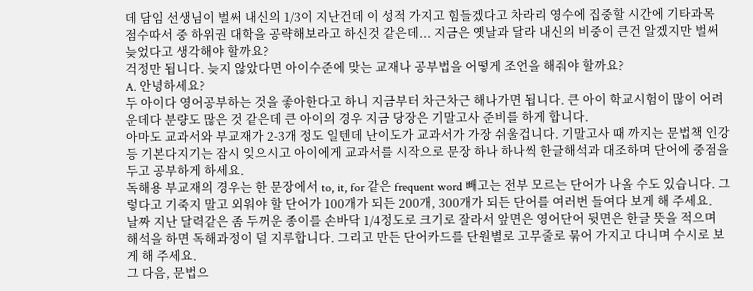데 담임 선생님이 벌써 내신의 1/3이 지난건데 이 성적 가지고 힘들겠다고 차라리 영수에 집중할 시간에 기타과목 점수따서 중 하위권 대학을 공략해보라고 하신것 같은데... 지금은 옛날과 달라 내신의 비중이 큰건 알겠지만 벌써 늦었다고 생각해야 할까요?
걱정만 됩니다. 늦지 않았다면 아이수준에 맞는 교재나 공부법을 어떻게 조언을 해줘야 할까요?
A. 안녕하세요?
두 아이다 영어공부하는 것을 좋아한다고 하니 지금부터 차근차근 해나가면 됩니다. 큰 아이 학교시험이 많이 어려운데다 분량도 많은 것 같은데 큰 아이의 경우 지금 당장은 기말고사 준비를 하게 합니다.
아마도 교과서와 부교재가 2-3개 정도 일텐데 난이도가 교과서가 가장 쉬울겁니다. 기말고사 때 까지는 문법책 인강 등 기본다지기는 잠시 잊으시고 아이에게 교과서를 시작으로 문장 하나 하나씩 한글해석과 대조하며 단어에 중점을 두고 공부하게 하세요.
독해용 부교재의 경우는 한 문장에서 to, it, for 같은 frequent word 빼고는 전부 모르는 단어가 나올 수도 있습니다. 그렇다고 기죽지 말고 외워야 할 단어가 100개가 되든 200개, 300개가 되든 단어를 여러번 들여다 보게 해 주세요.
날짜 지난 달력같은 좀 두꺼운 종이를 손바닥 1/4정도로 크기로 잘라서 앞면은 영어단어 뒷면은 한글 뜻을 적으며 해석을 하면 독해과정이 덜 지루합니다. 그리고 만든 단어카드를 단원별로 고무줄로 묶어 가지고 다니며 수시로 보게 해 주세요.
그 다음, 문법으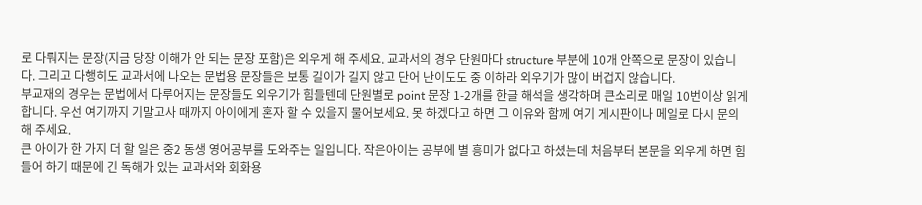로 다뤄지는 문장(지금 당장 이해가 안 되는 문장 포함)은 외우게 해 주세요. 교과서의 경우 단원마다 structure 부분에 10개 안쪽으로 문장이 있습니다. 그리고 다행히도 교과서에 나오는 문법용 문장들은 보통 길이가 길지 않고 단어 난이도도 중 이하라 외우기가 많이 버겁지 않습니다.
부교재의 경우는 문법에서 다루어지는 문장들도 외우기가 힘들텐데 단원별로 point 문장 1-2개를 한글 해석을 생각하며 큰소리로 매일 10번이상 읽게 합니다. 우선 여기까지 기말고사 때까지 아이에게 혼자 할 수 있을지 물어보세요. 못 하겠다고 하면 그 이유와 함께 여기 게시판이나 메일로 다시 문의해 주세요.
큰 아이가 한 가지 더 할 일은 중2 동생 영어공부를 도와주는 일입니다. 작은아이는 공부에 별 흥미가 없다고 하셨는데 처음부터 본문을 외우게 하면 힘들어 하기 때문에 긴 독해가 있는 교과서와 회화용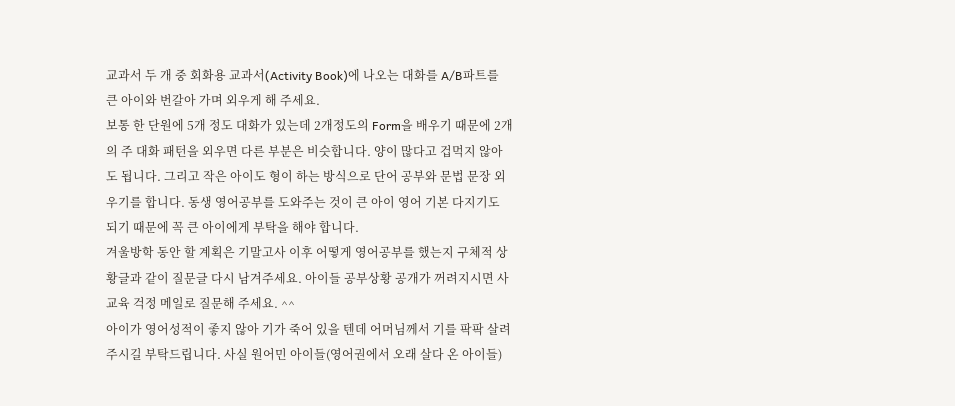교과서 두 개 중 회화용 교과서(Activity Book)에 나오는 대화를 A/B파트를 큰 아이와 번갈아 가며 외우게 해 주세요.
보통 한 단원에 5개 정도 대화가 있는데 2개정도의 Form을 배우기 때문에 2개의 주 대화 패턴을 외우면 다른 부분은 비슷합니다. 양이 많다고 겁먹지 않아도 됩니다. 그리고 작은 아이도 형이 하는 방식으로 단어 공부와 문법 문장 외우기를 합니다. 동생 영어공부를 도와주는 것이 큰 아이 영어 기본 다지기도 되기 때문에 꼭 큰 아이에게 부탁을 해야 합니다.
겨울방학 동안 할 계획은 기말고사 이후 어떻게 영어공부를 했는지 구체적 상황글과 같이 질문글 다시 남겨주세요. 아이들 공부상황 공개가 꺼려지시면 사교육 걱정 메일로 질문해 주세요. ^^
아이가 영어성적이 좋지 않아 기가 죽어 있을 텐데 어머님께서 기를 팍팍 살려 주시길 부탁드립니다. 사실 원어민 아이들(영어권에서 오래 살다 온 아이들)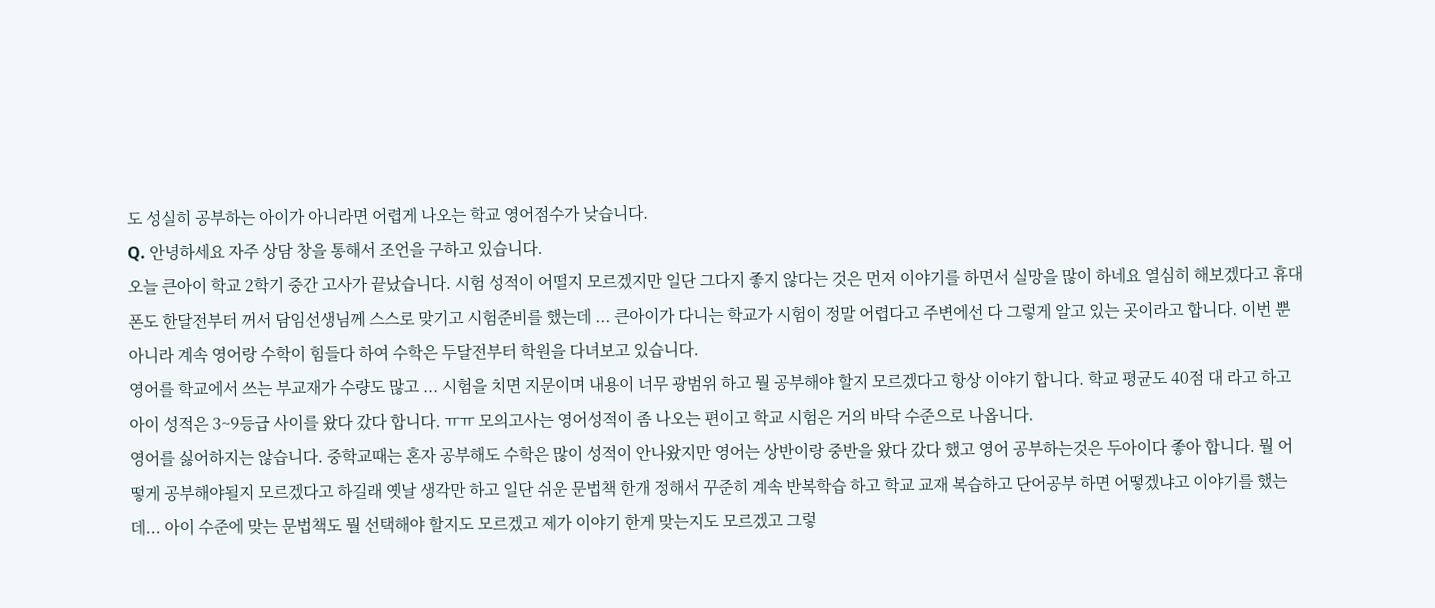도 성실히 공부하는 아이가 아니라면 어렵게 나오는 학교 영어점수가 낮습니다.
Q. 안녕하세요 자주 상담 창을 통해서 조언을 구하고 있습니다.
오늘 큰아이 학교 2학기 중간 고사가 끝났습니다. 시험 성적이 어떨지 모르겠지만 일단 그다지 좋지 않다는 것은 먼저 이야기를 하면서 실망을 많이 하네요 열심히 해보겠다고 휴대폰도 한달전부터 꺼서 담임선생님께 스스로 맞기고 시험준비를 했는데 ... 큰아이가 다니는 학교가 시험이 정말 어렵다고 주변에선 다 그렇게 알고 있는 곳이라고 합니다. 이번 뿐 아니라 계속 영어랑 수학이 힘들다 하여 수학은 두달전부터 학원을 다녀보고 있습니다.
영어를 학교에서 쓰는 부교재가 수량도 많고 ... 시험을 치면 지문이며 내용이 너무 광범위 하고 뭘 공부해야 할지 모르겠다고 항상 이야기 합니다. 학교 평균도 40점 대 라고 하고 아이 성적은 3~9등급 사이를 왔다 갔다 합니다. ㅠㅠ 모의고사는 영어성적이 좀 나오는 편이고 학교 시험은 거의 바닥 수준으로 나옵니다.
영어를 싫어하지는 않습니다. 중학교때는 혼자 공부해도 수학은 많이 성적이 안나왔지만 영어는 상반이랑 중반을 왔다 갔다 했고 영어 공부하는것은 두아이다 좋아 합니다. 뭘 어떻게 공부해야될지 모르겠다고 하길래 옛날 생각만 하고 일단 쉬운 문법책 한개 정해서 꾸준히 계속 반복학습 하고 학교 교재 복습하고 단어공부 하면 어떻겠냐고 이야기를 했는데... 아이 수준에 맞는 문법책도 뭘 선택해야 할지도 모르겠고 제가 이야기 한게 맞는지도 모르겠고 그렇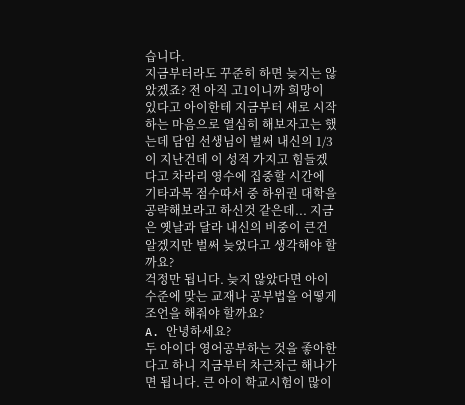습니다.
지금부터라도 꾸준히 하면 늦지는 않았겠죠? 전 아직 고1이니까 희망이 있다고 아이한테 지금부터 새로 시작하는 마음으로 열심히 해보자고는 했는데 담임 선생님이 벌써 내신의 1/3이 지난건데 이 성적 가지고 힘들겠다고 차라리 영수에 집중할 시간에 기타과목 점수따서 중 하위권 대학을 공략해보라고 하신것 같은데... 지금은 옛날과 달라 내신의 비중이 큰건 알겠지만 벌써 늦었다고 생각해야 할까요?
걱정만 됩니다. 늦지 않았다면 아이수준에 맞는 교재나 공부법을 어떻게 조언을 해줘야 할까요?
A. 안녕하세요?
두 아이다 영어공부하는 것을 좋아한다고 하니 지금부터 차근차근 해나가면 됩니다. 큰 아이 학교시험이 많이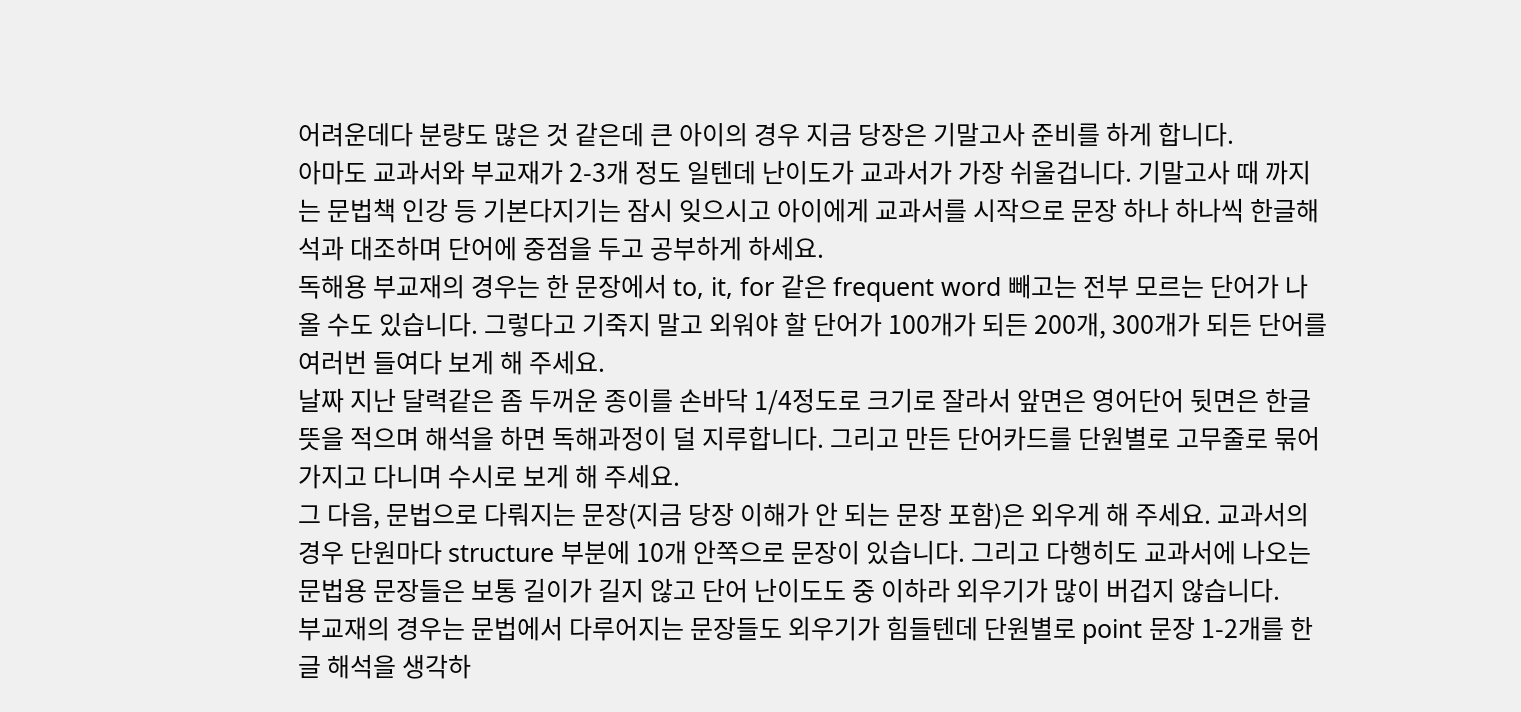어려운데다 분량도 많은 것 같은데 큰 아이의 경우 지금 당장은 기말고사 준비를 하게 합니다.
아마도 교과서와 부교재가 2-3개 정도 일텐데 난이도가 교과서가 가장 쉬울겁니다. 기말고사 때 까지는 문법책 인강 등 기본다지기는 잠시 잊으시고 아이에게 교과서를 시작으로 문장 하나 하나씩 한글해석과 대조하며 단어에 중점을 두고 공부하게 하세요.
독해용 부교재의 경우는 한 문장에서 to, it, for 같은 frequent word 빼고는 전부 모르는 단어가 나올 수도 있습니다. 그렇다고 기죽지 말고 외워야 할 단어가 100개가 되든 200개, 300개가 되든 단어를 여러번 들여다 보게 해 주세요.
날짜 지난 달력같은 좀 두꺼운 종이를 손바닥 1/4정도로 크기로 잘라서 앞면은 영어단어 뒷면은 한글 뜻을 적으며 해석을 하면 독해과정이 덜 지루합니다. 그리고 만든 단어카드를 단원별로 고무줄로 묶어 가지고 다니며 수시로 보게 해 주세요.
그 다음, 문법으로 다뤄지는 문장(지금 당장 이해가 안 되는 문장 포함)은 외우게 해 주세요. 교과서의 경우 단원마다 structure 부분에 10개 안쪽으로 문장이 있습니다. 그리고 다행히도 교과서에 나오는 문법용 문장들은 보통 길이가 길지 않고 단어 난이도도 중 이하라 외우기가 많이 버겁지 않습니다.
부교재의 경우는 문법에서 다루어지는 문장들도 외우기가 힘들텐데 단원별로 point 문장 1-2개를 한글 해석을 생각하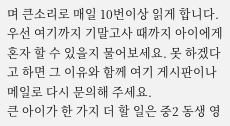며 큰소리로 매일 10번이상 읽게 합니다. 우선 여기까지 기말고사 때까지 아이에게 혼자 할 수 있을지 물어보세요. 못 하겠다고 하면 그 이유와 함께 여기 게시판이나 메일로 다시 문의해 주세요.
큰 아이가 한 가지 더 할 일은 중2 동생 영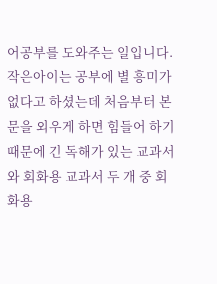어공부를 도와주는 일입니다. 작은아이는 공부에 별 흥미가 없다고 하셨는데 처음부터 본문을 외우게 하면 힘들어 하기 때문에 긴 독해가 있는 교과서와 회화용 교과서 두 개 중 회화용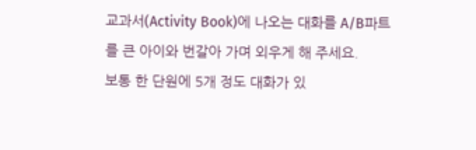교과서(Activity Book)에 나오는 대화를 A/B파트를 큰 아이와 번갈아 가며 외우게 해 주세요.
보통 한 단원에 5개 정도 대화가 있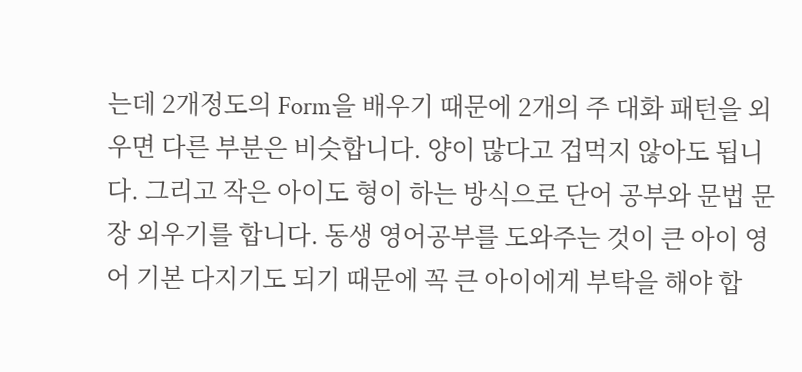는데 2개정도의 Form을 배우기 때문에 2개의 주 대화 패턴을 외우면 다른 부분은 비슷합니다. 양이 많다고 겁먹지 않아도 됩니다. 그리고 작은 아이도 형이 하는 방식으로 단어 공부와 문법 문장 외우기를 합니다. 동생 영어공부를 도와주는 것이 큰 아이 영어 기본 다지기도 되기 때문에 꼭 큰 아이에게 부탁을 해야 합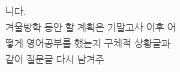니다.
겨울방학 동안 할 계획은 기말고사 이후 어떻게 영어공부를 했는지 구체적 상황글과 같이 질문글 다시 남겨주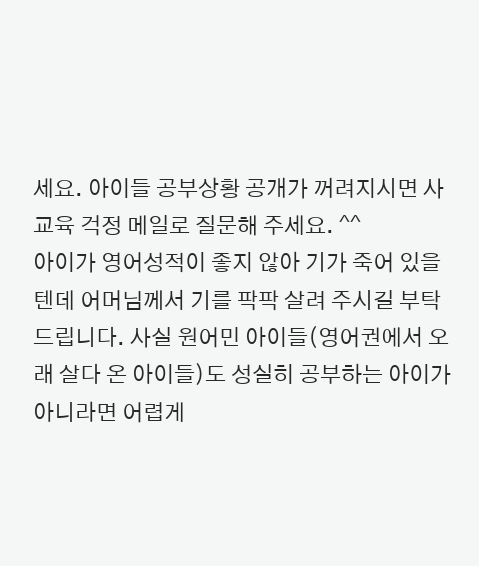세요. 아이들 공부상황 공개가 꺼려지시면 사교육 걱정 메일로 질문해 주세요. ^^
아이가 영어성적이 좋지 않아 기가 죽어 있을 텐데 어머님께서 기를 팍팍 살려 주시길 부탁드립니다. 사실 원어민 아이들(영어권에서 오래 살다 온 아이들)도 성실히 공부하는 아이가 아니라면 어렵게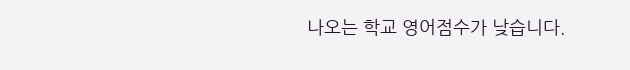나오는 학교 영어점수가 낮습니다.